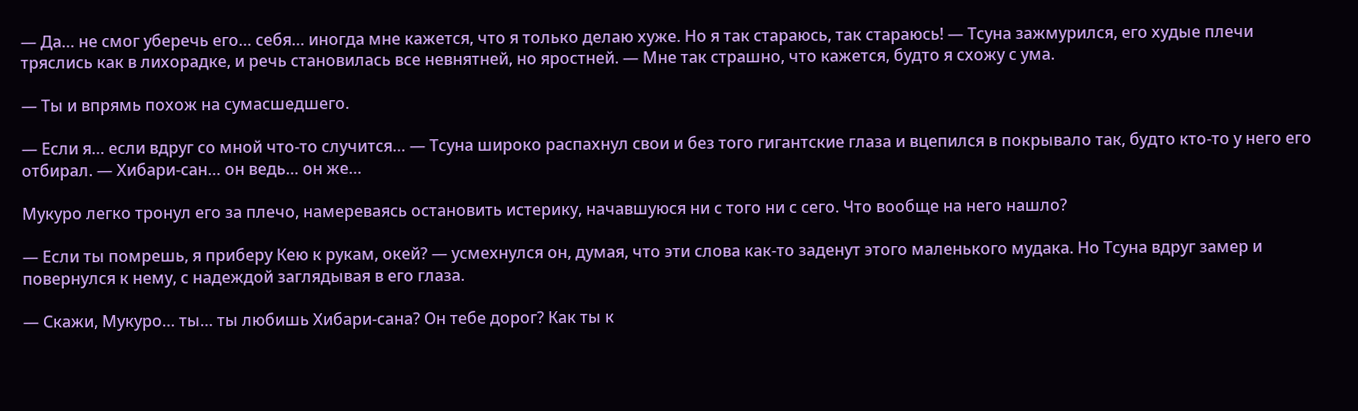— Да… не смог уберечь его… себя… иногда мне кажется, что я только делаю хуже. Но я так стараюсь, так стараюсь! — Тсуна зажмурился, его худые плечи тряслись как в лихорадке, и речь становилась все невнятней, но яростней. — Мне так страшно, что кажется, будто я схожу с ума.

— Ты и впрямь похож на сумасшедшего.

— Если я… если вдруг со мной что-то случится… — Тсуна широко распахнул свои и без того гигантские глаза и вцепился в покрывало так, будто кто-то у него его отбирал. — Хибари-сан… он ведь… он же…

Мукуро легко тронул его за плечо, намереваясь остановить истерику, начавшуюся ни с того ни с сего. Что вообще на него нашло?

— Если ты помрешь, я приберу Кею к рукам, окей? — усмехнулся он, думая, что эти слова как-то заденут этого маленького мудака. Но Тсуна вдруг замер и повернулся к нему, с надеждой заглядывая в его глаза.

— Скажи, Мукуро… ты… ты любишь Хибари-сана? Он тебе дорог? Как ты к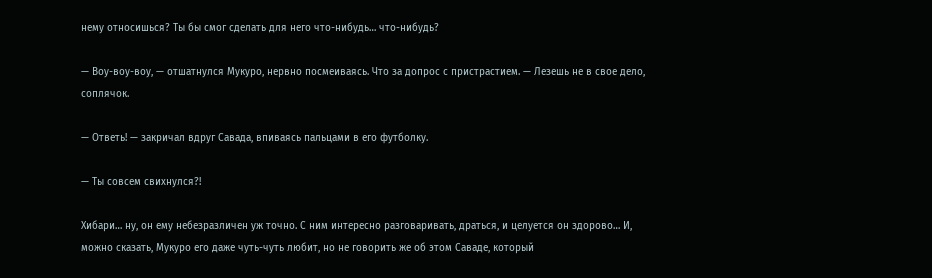нему относишься? Ты бы смог сделать для него что-нибудь… что-нибудь?

— Воу-воу-воу, — отшатнулся Мукуро, нервно посмеиваясь. Что за допрос с пристрастием. — Лезешь не в свое дело, соплячок.

— Ответь! — закричал вдруг Савада, впиваясь пальцами в его футболку.

— Ты совсем свихнулся?!

Хибари… ну, он ему небезразличен уж точно. С ним интересно разговаривать, драться, и целуется он здорово… И, можно сказать, Мукуро его даже чуть-чуть любит, но не говорить же об этом Саваде, который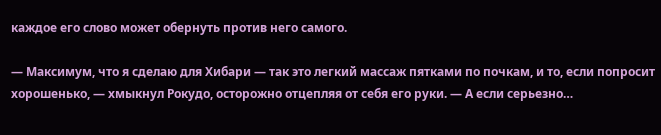каждое его слово может обернуть против него самого.

— Максимум, что я сделаю для Хибари — так это легкий массаж пятками по почкам, и то, если попросит хорошенько, — хмыкнул Рокудо, осторожно отцепляя от себя его руки. — А если серьезно…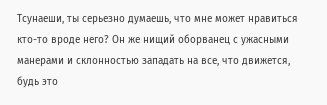Тсунаеши, ты серьезно думаешь, что мне может нравиться кто-то вроде него? Он же нищий оборванец с ужасными манерами и склонностью западать на все, что движется, будь это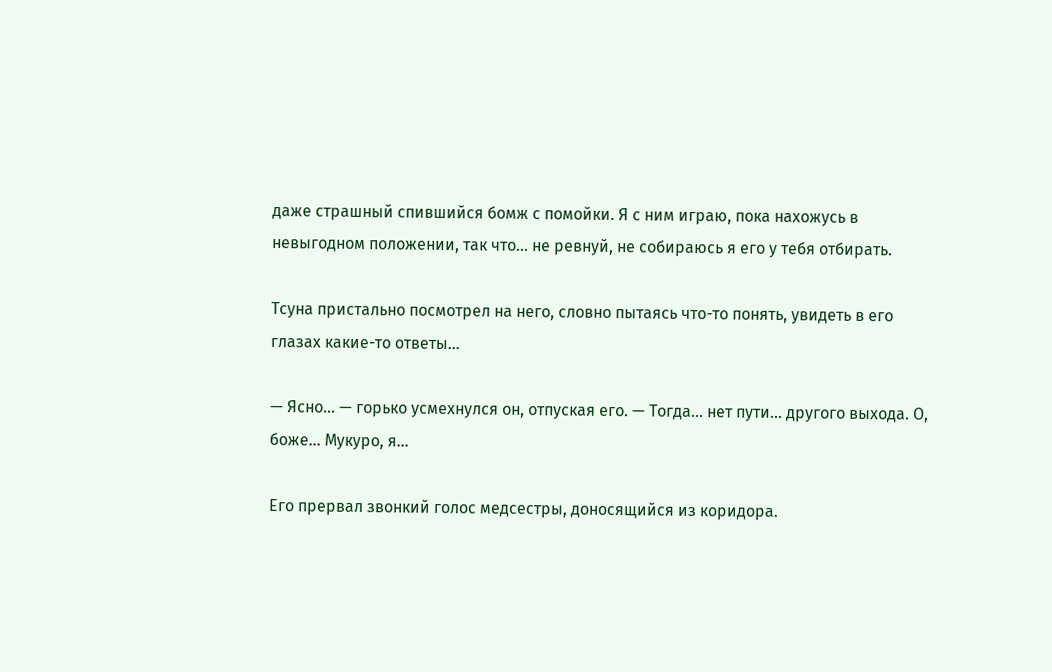даже страшный спившийся бомж с помойки. Я с ним играю, пока нахожусь в невыгодном положении, так что… не ревнуй, не собираюсь я его у тебя отбирать.

Тсуна пристально посмотрел на него, словно пытаясь что-то понять, увидеть в его глазах какие-то ответы…

— Ясно… — горько усмехнулся он, отпуская его. — Тогда… нет пути… другого выхода. О, боже… Мукуро, я…

Его прервал звонкий голос медсестры, доносящийся из коридора.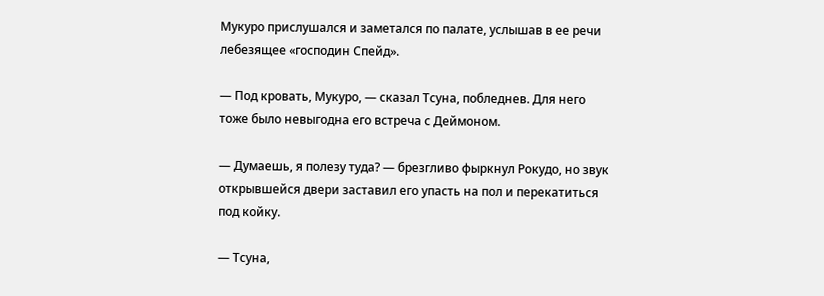Мукуро прислушался и заметался по палате, услышав в ее речи лебезящее «господин Спейд».

— Под кровать, Мукуро, — сказал Тсуна, побледнев. Для него тоже было невыгодна его встреча с Деймоном.

— Думаешь, я полезу туда? — брезгливо фыркнул Рокудо, но звук открывшейся двери заставил его упасть на пол и перекатиться под койку.

— Тсуна,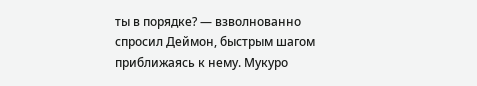ты в порядке? — взволнованно спросил Деймон, быстрым шагом приближаясь к нему. Мукуро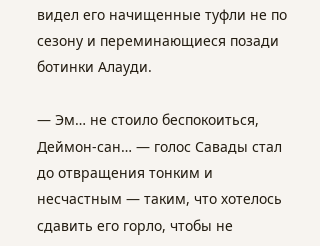видел его начищенные туфли не по сезону и переминающиеся позади ботинки Алауди.

— Эм… не стоило беспокоиться, Деймон-сан… — голос Савады стал до отвращения тонким и несчастным — таким, что хотелось сдавить его горло, чтобы не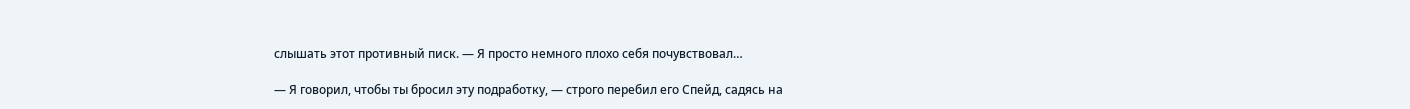слышать этот противный писк. — Я просто немного плохо себя почувствовал…

— Я говорил, чтобы ты бросил эту подработку, — строго перебил его Спейд, садясь на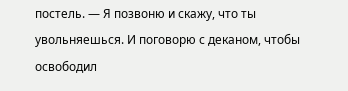постель. — Я позвоню и скажу, что ты увольняешься. И поговорю с деканом, чтобы освободил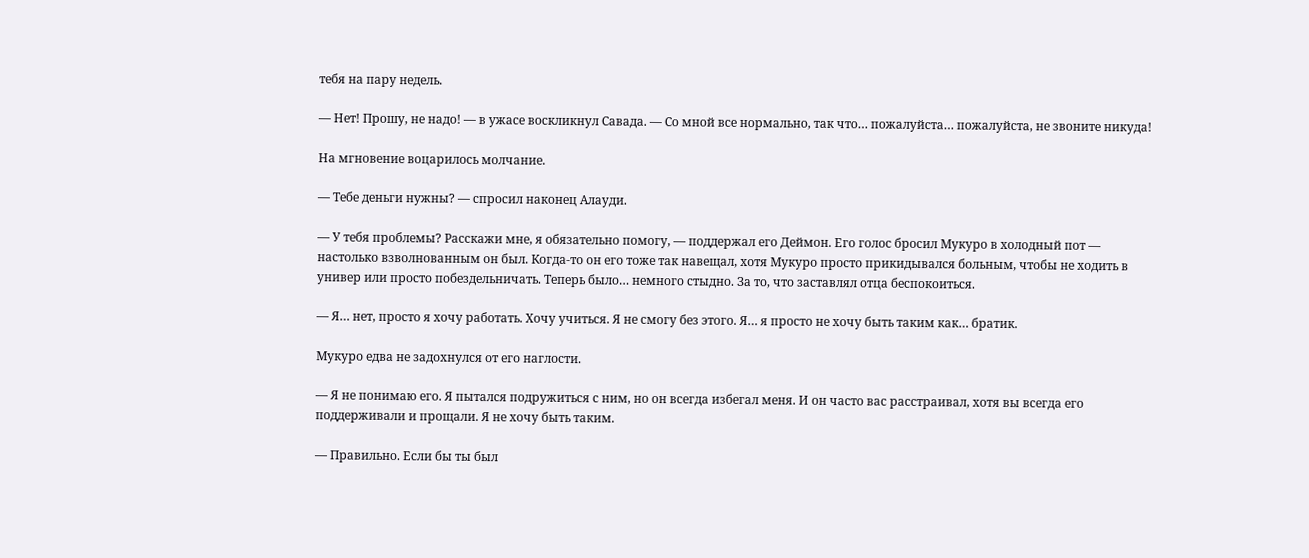тебя на пару недель.

— Нет! Прошу, не надо! — в ужасе воскликнул Савада. — Со мной все нормально, так что… пожалуйста… пожалуйста, не звоните никуда!

На мгновение воцарилось молчание.

— Тебе деньги нужны? — спросил наконец Алауди.

— У тебя проблемы? Расскажи мне, я обязательно помогу, — поддержал его Деймон. Его голос бросил Мукуро в холодный пот — настолько взволнованным он был. Когда-то он его тоже так навещал, хотя Мукуро просто прикидывался больным, чтобы не ходить в универ или просто побездельничать. Теперь было… немного стыдно. За то, что заставлял отца беспокоиться.

— Я… нет, просто я хочу работать. Хочу учиться. Я не смогу без этого. Я… я просто не хочу быть таким как… братик.

Мукуро едва не задохнулся от его наглости.

— Я не понимаю его. Я пытался подружиться с ним, но он всегда избегал меня. И он часто вас расстраивал, хотя вы всегда его поддерживали и прощали. Я не хочу быть таким.

— Правильно. Если бы ты был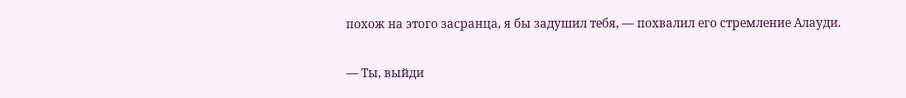похож на этого засранца, я бы задушил тебя, — похвалил его стремление Алауди.

— Ты, выйди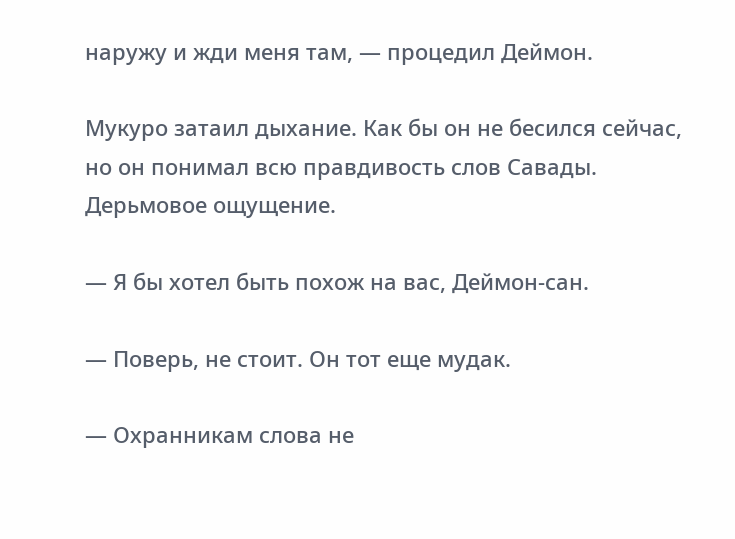наружу и жди меня там, — процедил Деймон.

Мукуро затаил дыхание. Как бы он не бесился сейчас, но он понимал всю правдивость слов Савады. Дерьмовое ощущение.

— Я бы хотел быть похож на вас, Деймон-сан.

— Поверь, не стоит. Он тот еще мудак.

— Охранникам слова не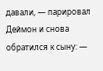давали, — парировал Деймон и снова обратился к сыну: —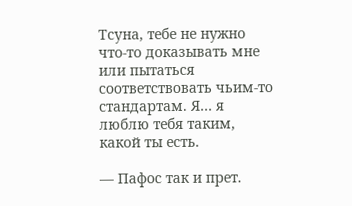Тсуна, тебе не нужно что-то доказывать мне или пытаться соответствовать чьим-то стандартам. Я… я люблю тебя таким, какой ты есть.

— Пафос так и прет.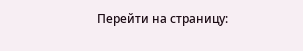Перейти на страницу: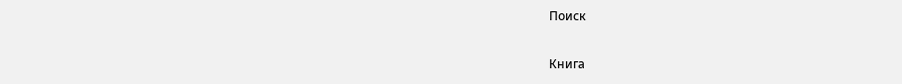Поиск

Книга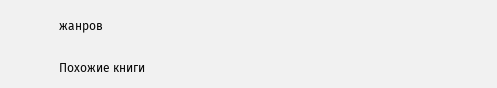жанров

Похожие книги